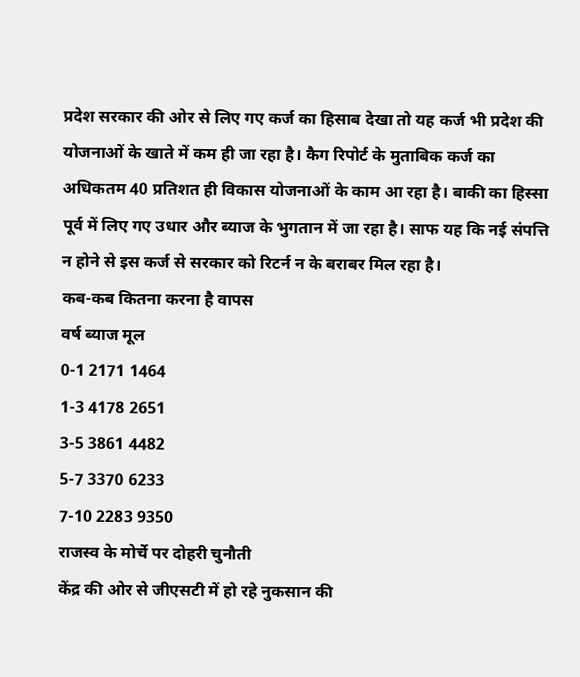प्रदेश सरकार की ओर से लिए गए कर्ज का हिसाब देखा तो यह कर्ज भी प्रदेश की योजनाओं के खाते में कम ही जा रहा है। कैग रिपोर्ट के मुताबिक कर्ज का अधिकतम 40 प्रतिशत ही विकास योजनाओं के काम आ रहा है। बाकी का हिस्सा पूर्व में लिए गए उधार और ब्याज के भुगतान में जा रहा है। साफ यह कि नई संपत्ति न होने से इस कर्ज से सरकार को रिटर्न न के बराबर मिल रहा है।
कब-कब कितना करना है वापस
वर्ष ब्याज मूल
0-1 2171 1464
1-3 4178 2651
3-5 3861 4482
5-7 3370 6233
7-10 2283 9350
राजस्व के मोर्चे पर दोहरी चुनौती
केंद्र की ओर से जीएसटी में हो रहे नुकसान की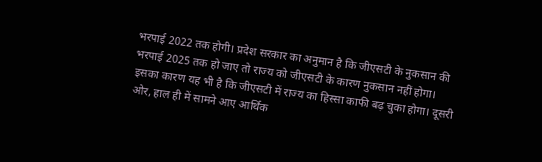भरपाई 2022 तक होगी। प्रदेश सरकार का अनुमान है कि जीएसटी के नुकसान की भरपाई 2025 तक हो जाए तो राज्य को जीएसटी के कारण नुकसान नहीं होगा। इसका कारण यह भी है कि जीएसटी में राज्य का हिस्सा काफी बढ़ चुका होगा। दूसरी ओर, हाल ही में सामने आए आर्थिक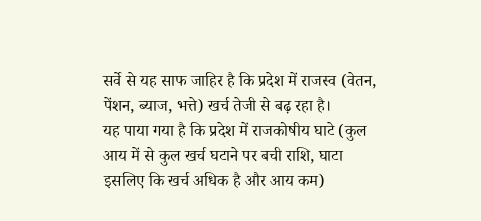सर्वे से यह साफ जाहिर है कि प्रदेश में राजस्व (वेतन, पेंशन, ब्याज, भत्ते) खर्च तेजी से बढ़ रहा है।
यह पाया गया है कि प्रदेश में राजकोषीय घाटे (कुल आय में से कुल खर्च घटाने पर बची राशि, घाटा इसलिए कि खर्च अधिक है और आय कम)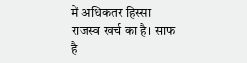में अधिकतर हिस्सा राजस्व खर्च का है। साफ है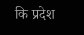कि प्रदेश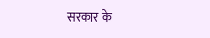सरकार के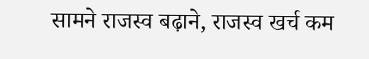सामने राजस्व बढ़ाने, राजस्व खर्च कम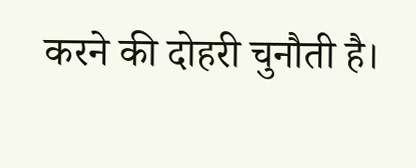करने की दोहरी चुनौती है।